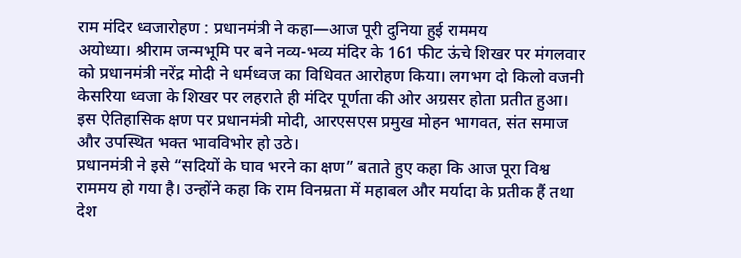राम मंदिर ध्वजारोहण : प्रधानमंत्री ने कहा—आज पूरी दुनिया हुई राममय
अयोध्या। श्रीराम जन्मभूमि पर बने नव्य-भव्य मंदिर के 161 फीट ऊंचे शिखर पर मंगलवार को प्रधानमंत्री नरेंद्र मोदी ने धर्मध्वज का विधिवत आरोहण किया। लगभग दो किलो वजनी केसरिया ध्वजा के शिखर पर लहराते ही मंदिर पूर्णता की ओर अग्रसर होता प्रतीत हुआ। इस ऐतिहासिक क्षण पर प्रधानमंत्री मोदी, आरएसएस प्रमुख मोहन भागवत, संत समाज और उपस्थित भक्त भावविभोर हो उठे।
प्रधानमंत्री ने इसे “सदियों के घाव भरने का क्षण” बताते हुए कहा कि आज पूरा विश्व राममय हो गया है। उन्होंने कहा कि राम विनम्रता में महाबल और मर्यादा के प्रतीक हैं तथा देश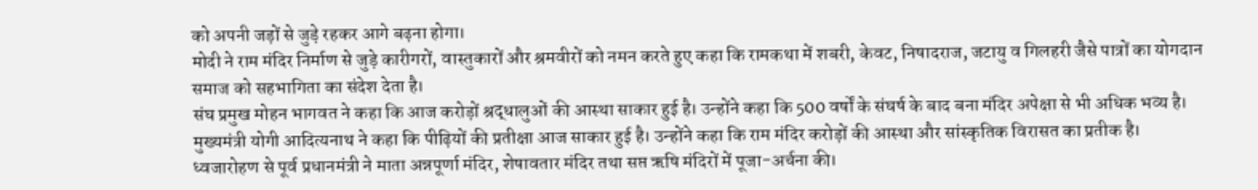को अपनी जड़ों से जुड़े रहकर आगे बढ़ना होगा।
मोदी ने राम मंदिर निर्माण से जुड़े कारीगरों, वास्तुकारों और श्रमवीरों को नमन करते हुए कहा कि रामकथा में शबरी, केवट, निषादराज, जटायु व गिलहरी जैसे पात्रों का योगदान समाज को सहभागिता का संदेश देता है।
संघ प्रमुख मोहन भागवत ने कहा कि आज करोड़ों श्रद्धालुओं की आस्था साकार हुई है। उन्होंने कहा कि 500 वर्षों के संघर्ष के बाद बना मंदिर अपेक्षा से भी अधिक भव्य है।
मुख्यमंत्री योगी आदित्यनाथ ने कहा कि पीढ़ियों की प्रतीक्षा आज साकार हुई है। उन्होंने कहा कि राम मंदिर करोड़ों की आस्था और सांस्कृतिक विरासत का प्रतीक है।
ध्वजारोहण से पूर्व प्रधानमंत्री ने माता अन्नपूर्णा मंदिर, शेषावतार मंदिर तथा सप्त ऋषि मंदिरों में पूजा-अर्चना की।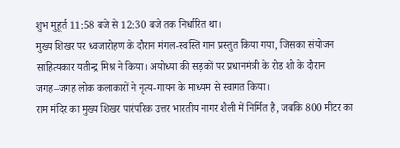शुभ मुहूर्त 11:58 बजे से 12:30 बजे तक निर्धारित था।
मुख्य शिखर पर ध्वजारोहण के दौरान मंगल-स्वस्ति गान प्रस्तुत किया गया, जिसका संयोजन साहित्यकार यतीन्द्र मिश्र ने किया। अयोध्या की सड़कों पर प्रधानमंत्री के रोड शो के दौरान जगह–जगह लोक कलाकारों ने नृत्य-गायन के माध्यम से स्वागत किया।
राम मंदिर का मुख्य शिखर पारंपरिक उत्तर भारतीय नागर शैली में निर्मित है, जबकि 800 मीटर का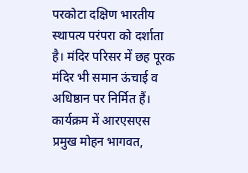परकोटा दक्षिण भारतीय स्थापत्य परंपरा को दर्शाता है। मंदिर परिसर में छह पूरक मंदिर भी समान ऊंचाई व अधिष्ठान पर निर्मित हैं।
कार्यक्रम में आरएसएस प्रमुख मोहन भागवत,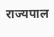राज्यपाल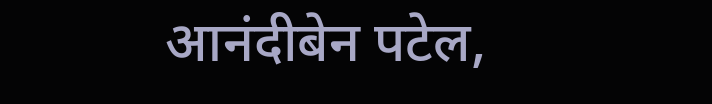आनंदीबेन पटेल,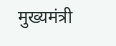मुख्यमंत्री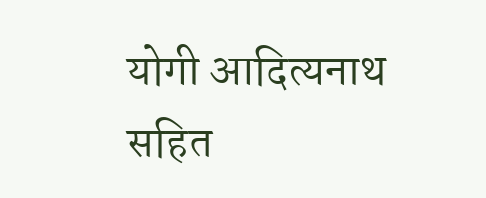योगी आदित्यनाथ सहित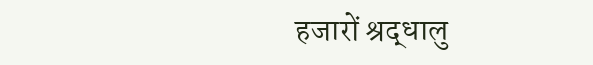हजारों श्रद्धालु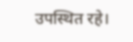उपस्थित रहे।